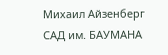Михаил Айзенберг
САД им. БАУМАНА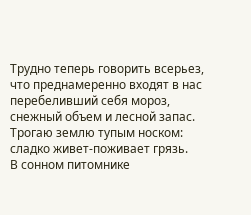Трудно теперь говорить всерьез,
что преднамеренно входят в нас
перебеливший себя мороз,
снежный объем и лесной запас.
Трогаю землю тупым носком:
сладко живет-поживает грязь.
В сонном питомнике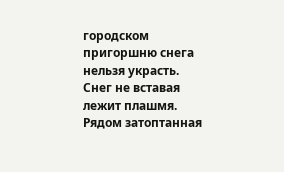городском
пригоршню снега нельзя украсть.
Снег не вставая лежит плашмя.
Рядом затоптанная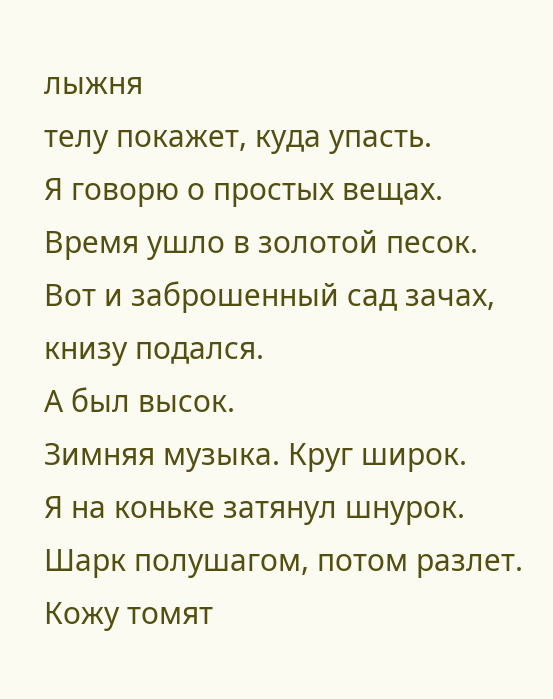лыжня
телу покажет, куда упасть.
Я говорю о простых вещах.
Время ушло в золотой песок.
Вот и заброшенный сад зачах,
книзу подался.
А был высок.
Зимняя музыка. Круг широк.
Я на коньке затянул шнурок.
Шарк полушагом, потом разлет.
Кожу томят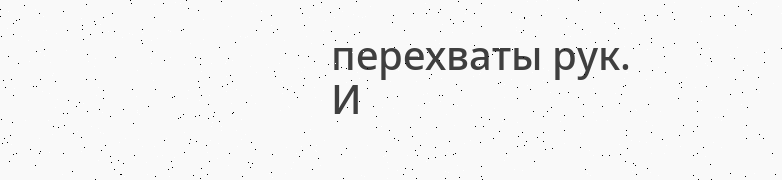перехваты рук.
И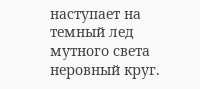наступает на темный лед
мутного света неровный круг.